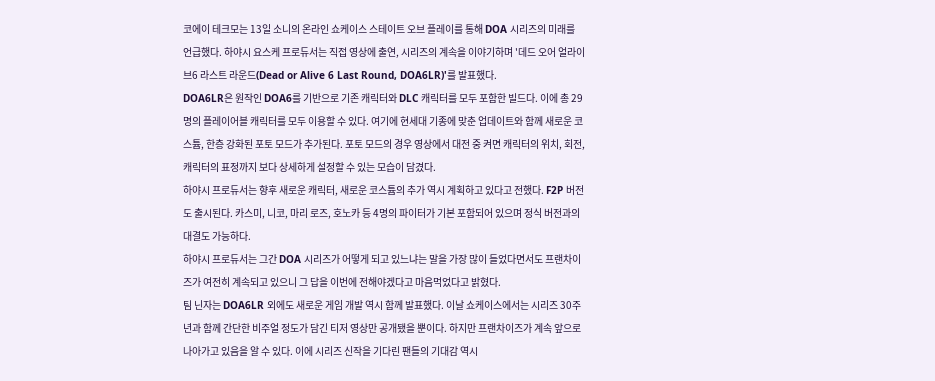코에이 테크모는 13일 소니의 온라인 쇼케이스 스테이트 오브 플레이를 통해 DOA 시리즈의 미래를 언급했다. 하야시 요스케 프로듀서는 직접 영상에 출연, 시리즈의 계속을 이야기하며 '데드 오어 얼라이브6 라스트 라운드(Dead or Alive 6 Last Round, DOA6LR)'를 발표했다.
DOA6LR은 원작인 DOA6를 기반으로 기존 캐릭터와 DLC 캐릭터를 모두 포함한 빌드다. 이에 총 29명의 플레이어블 캐릭터를 모두 이용할 수 있다. 여기에 현세대 기종에 맞춘 업데이트와 함께 새로운 코스튬, 한층 강화된 포토 모드가 추가된다. 포토 모드의 경우 영상에서 대전 중 켜면 캐릭터의 위치, 회전, 캐릭터의 표정까지 보다 상세하게 설정할 수 있는 모습이 담겼다.
하야시 프로듀서는 향후 새로운 캐릭터, 새로운 코스튬의 추가 역시 계획하고 있다고 전했다. F2P 버전도 출시된다. 카스미, 니코, 마리 로즈, 호노카 등 4명의 파이터가 기본 포함되어 있으며 정식 버전과의 대결도 가능하다.
하야시 프로듀서는 그간 DOA 시리즈가 어떻게 되고 있느냐는 말을 가장 많이 들었다면서도 프랜차이즈가 여전히 계속되고 있으니 그 답을 이번에 전해야겠다고 마음먹었다고 밝혔다.
팀 닌자는 DOA6LR 외에도 새로운 게임 개발 역시 함께 발표했다. 이날 쇼케이스에서는 시리즈 30주년과 함께 간단한 비주얼 정도가 담긴 티저 영상만 공개됐을 뿐이다. 하지만 프랜차이즈가 계속 앞으로 나아가고 있음을 알 수 있다. 이에 시리즈 신작을 기다린 팬들의 기대감 역시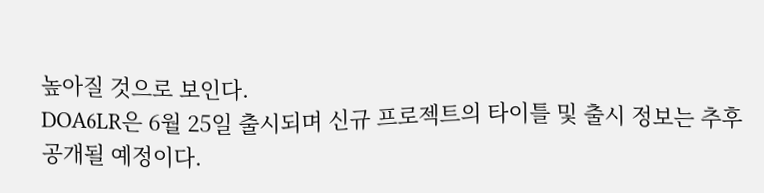높아질 것으로 보인다.
DOA6LR은 6월 25일 출시되며 신규 프로젝트의 타이틀 및 출시 정보는 추후 공개될 예정이다.